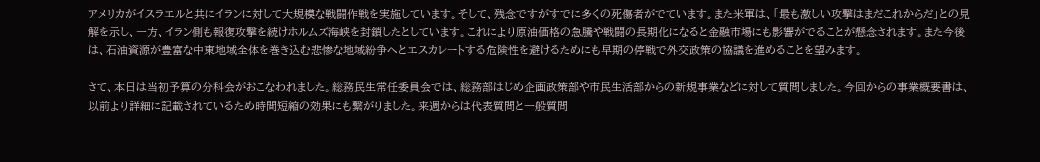アメリカがイスラエルと共にイランに対して大規模な戦闘作戦を実施しています。そして、残念ですがすでに多くの死傷者がでています。また米軍は、「最も激しい攻撃はまだこれからだ」との見解を示し、一方、イラン側も報復攻撃を続けホルムズ海峡を封鎖したとしています。これにより原油価格の急騰や戦闘の長期化になると金融市場にも影響がでることが懸念されます。また今後は、石油資源が豊富な中東地域全体を巻き込む悲惨な地域紛争へとエスカレートする危険性を避けるためにも早期の停戦で外交政策の協議を進めることを望みます。

さて、本日は当初予算の分科会がおこなわれました。総務民生常任委員会では、総務部はじめ企画政策部や市民生活部からの新規事業などに対して質問しました。今回からの事業概要書は、以前より詳細に記載されているため時間短縮の効果にも繋がりました。来週からは代表質問と一般質問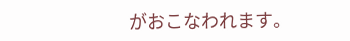がおこなわれます。